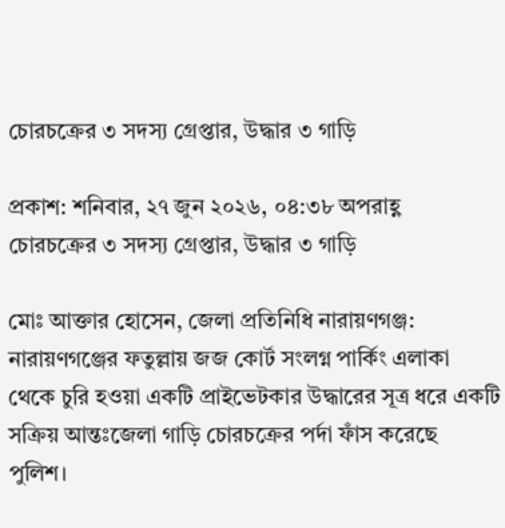চোরচক্রের ৩ সদস্য গ্রেপ্তার, উদ্ধার ৩ গাড়ি

প্রকাশ: শনিবার, ২৭ জুন ২০২৬, ০৪:৩৮ অপরাহ্ণ
চোরচক্রের ৩ সদস্য গ্রেপ্তার, উদ্ধার ৩ গাড়ি

মোঃ আক্তার হোসেন, জেলা প্রতিনিধি নারায়ণগঞ্জ: নারায়ণগঞ্জের ফতুল্লায় জজ কোর্ট সংলগ্ন পার্কিং এলাকা থেকে চুরি হওয়া একটি প্রাইভেটকার উদ্ধারের সূত্র ধরে একটি সক্রিয় আন্তঃজেলা গাড়ি চোরচক্রের পর্দা ফাঁস করেছে পুলিশ।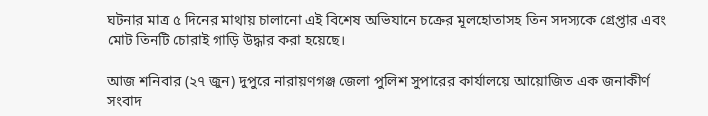ঘটনার মাত্র ৫ দিনের মাথায় চালানো এই বিশেষ অভিযানে চক্রের মূলহোতাসহ তিন সদস্যকে গ্রেপ্তার এবং মোট তিনটি চোরাই গাড়ি উদ্ধার করা হয়েছে।

আজ শনিবার (২৭ জুন) দুপুরে নারায়ণগঞ্জ জেলা পুলিশ সুপারের কার্যালয়ে আয়োজিত এক জনাকীর্ণ সংবাদ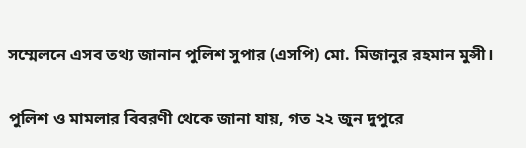সম্মেলনে এসব তথ্য জানান পুলিশ সুপার (এসপি) মো. মিজানুর রহমান মুন্সী।

পুলিশ ও মামলার বিবরণী থেকে জানা যায়, গত ২২ জুন দুপুরে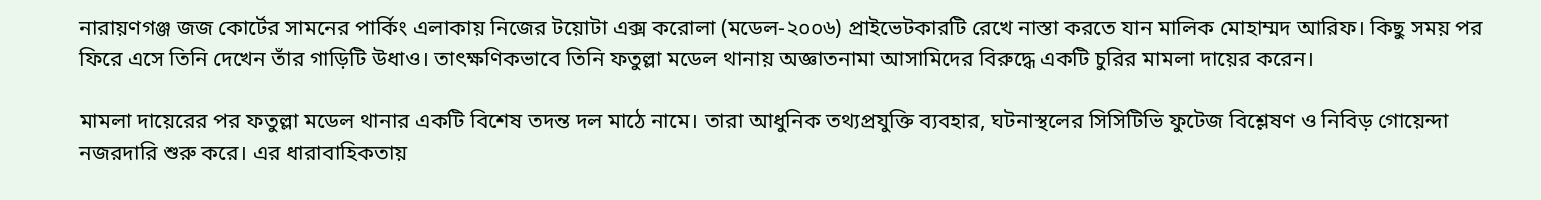নারায়ণগঞ্জ জজ কোর্টের সামনের পার্কিং এলাকায় নিজের টয়োটা এক্স করোলা (মডেল-২০০৬) প্রাইভেটকারটি রেখে নাস্তা করতে যান মালিক মোহাম্মদ আরিফ। কিছু সময় পর ফিরে এসে তিনি দেখেন তাঁর গাড়িটি উধাও। তাৎক্ষণিকভাবে তিনি ফতুল্লা মডেল থানায় অজ্ঞাতনামা আসামিদের বিরুদ্ধে একটি চুরির মামলা দায়ের করেন।

মামলা দায়েরের পর ফতুল্লা মডেল থানার একটি বিশেষ তদন্ত দল মাঠে নামে। তারা আধুনিক তথ্যপ্রযুক্তি ব্যবহার, ঘটনাস্থলের সিসিটিভি ফুটেজ বিশ্লেষণ ও নিবিড় গোয়েন্দা নজরদারি শুরু করে। এর ধারাবাহিকতায়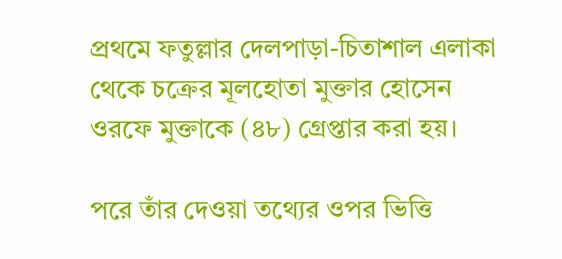প্রথমে ফতুল্লার দেলপাড়া-চিতাশাল এলাকা থেকে চক্রের মূলহোতা মুক্তার হোসেন ওরফে মুক্তাকে (৪৮) গ্রেপ্তার করা হয়।

পরে তাঁর দেওয়া তথ্যের ওপর ভিত্তি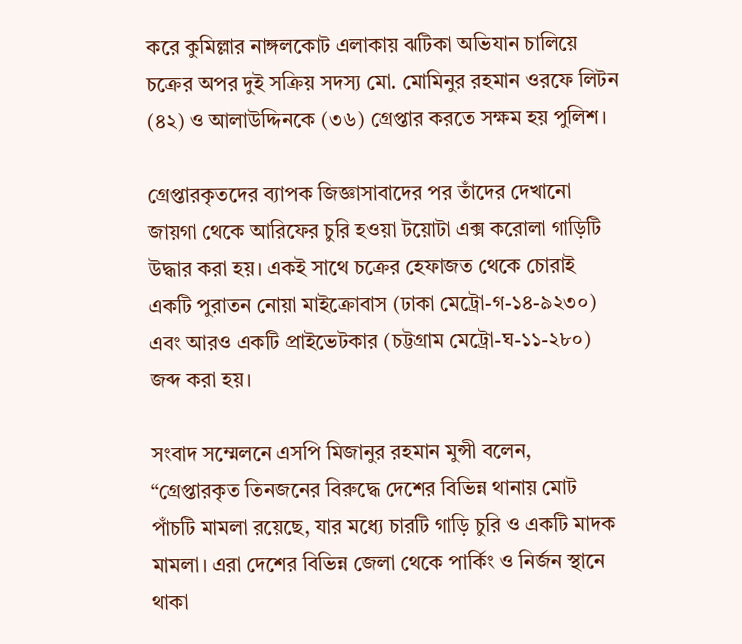করে কুমিল্লার নাঙ্গলকোট এলাকায় ঝটিকা অভিযান চালিয়ে চক্রের অপর দুই সক্রিয় সদস্য মো. মোমিনুর রহমান ওরফে লিটন (৪২) ও আলাউদ্দিনকে (৩৬) গ্রেপ্তার করতে সক্ষম হয় পুলিশ।

গ্রেপ্তারকৃতদের ব্যাপক জিজ্ঞাসাবাদের পর তাঁদের দেখানো জায়গা থেকে আরিফের চুরি হওয়া টয়োটা এক্স করোলা গাড়িটি উদ্ধার করা হয়। একই সাথে চক্রের হেফাজত থেকে চোরাই একটি পুরাতন নোয়া মাইক্রোবাস (ঢাকা মেট্রো-গ-১৪-৯২৩০) এবং আরও একটি প্রাইভেটকার (চট্টগ্রাম মেট্রো-ঘ-১১-২৮০) জব্দ করা হয়।

সংবাদ সম্মেলনে এসপি মিজানুর রহমান মুন্সী বলেন, “গ্রেপ্তারকৃত তিনজনের বিরুদ্ধে দেশের বিভিন্ন থানায় মোট পাঁচটি মামলা রয়েছে, যার মধ্যে চারটি গাড়ি চুরি ও একটি মাদক মামলা। এরা দেশের বিভিন্ন জেলা থেকে পার্কিং ও নির্জন স্থানে থাকা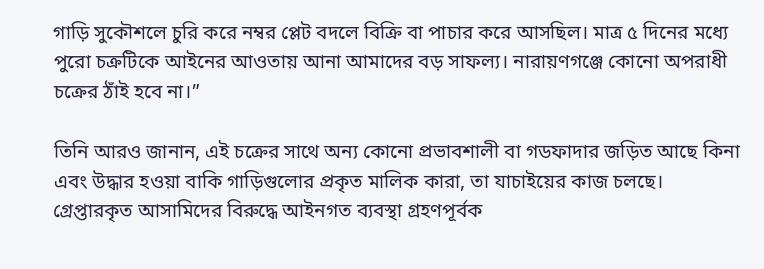গাড়ি সুকৌশলে চুরি করে নম্বর প্লেট বদলে বিক্রি বা পাচার করে আসছিল। মাত্র ৫ দিনের মধ্যে পুরো চক্রটিকে আইনের আওতায় আনা আমাদের বড় সাফল্য। নারায়ণগঞ্জে কোনো অপরাধী চক্রের ঠাঁই হবে না।”

তিনি আরও জানান, এই চক্রের সাথে অন্য কোনো প্রভাবশালী বা গডফাদার জড়িত আছে কিনা এবং উদ্ধার হওয়া বাকি গাড়িগুলোর প্রকৃত মালিক কারা, তা যাচাইয়ের কাজ চলছে। গ্রেপ্তারকৃত আসামিদের বিরুদ্ধে আইনগত ব্যবস্থা গ্রহণপূর্বক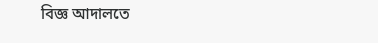বিজ্ঞ আদালতে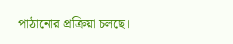পাঠানোর প্রক্রিয়া চলছে।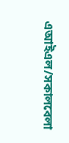এআইএল/সকালবেলা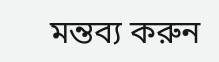মন্তব্য করুন